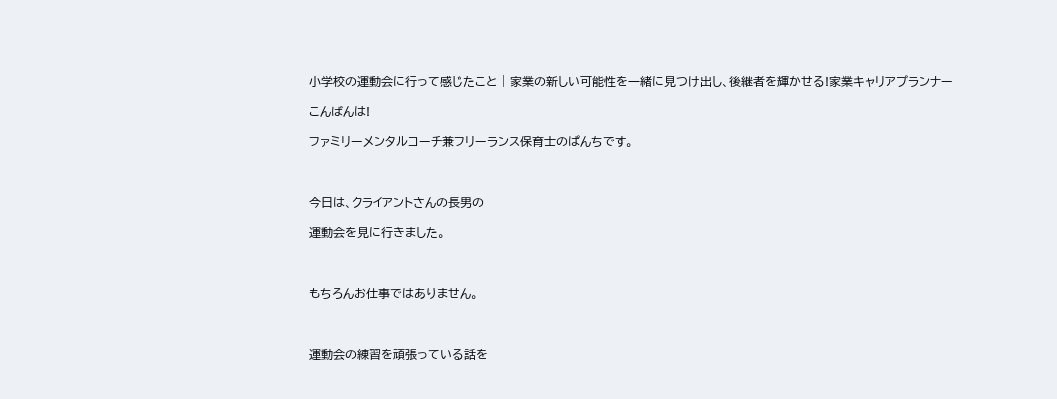小学校の運動会に行って感じたこと | 家業の新しい可能性を一緒に見つけ出し、後継者を輝かせる!家業キャリアプランナー

こんばんは!

ファミリーメンタルコーチ兼フリーランス保育士のぱんちです。



今日は、クライアントさんの長男の

運動会を見に行きました。



もちろんお仕事ではありません。



運動会の練習を頑張っている話を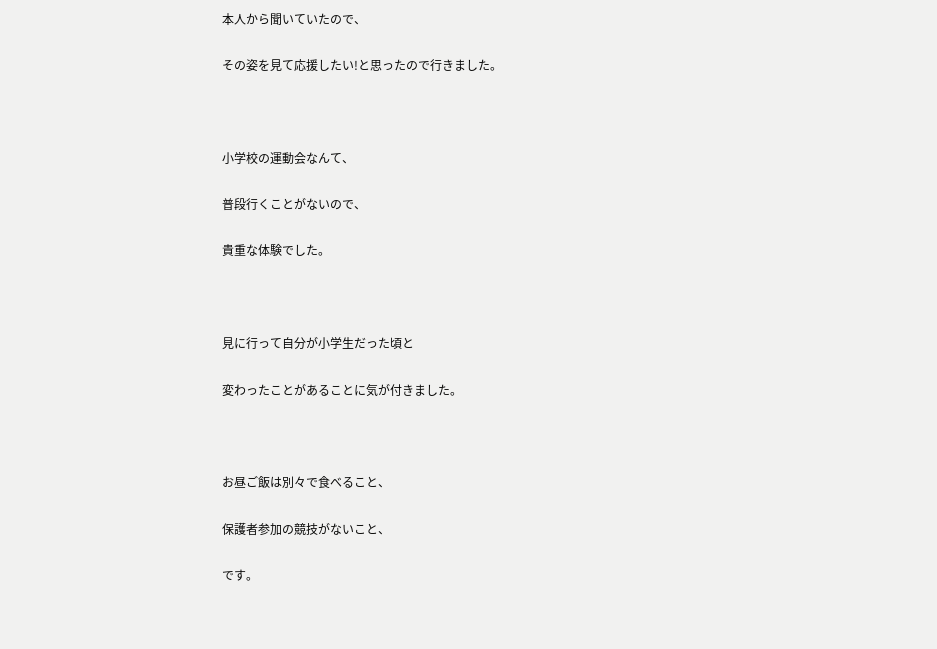本人から聞いていたので、

その姿を見て応援したい!と思ったので行きました。



小学校の運動会なんて、

普段行くことがないので、

貴重な体験でした。



見に行って自分が小学生だった頃と

変わったことがあることに気が付きました。



お昼ご飯は別々で食べること、

保護者参加の競技がないこと、

です。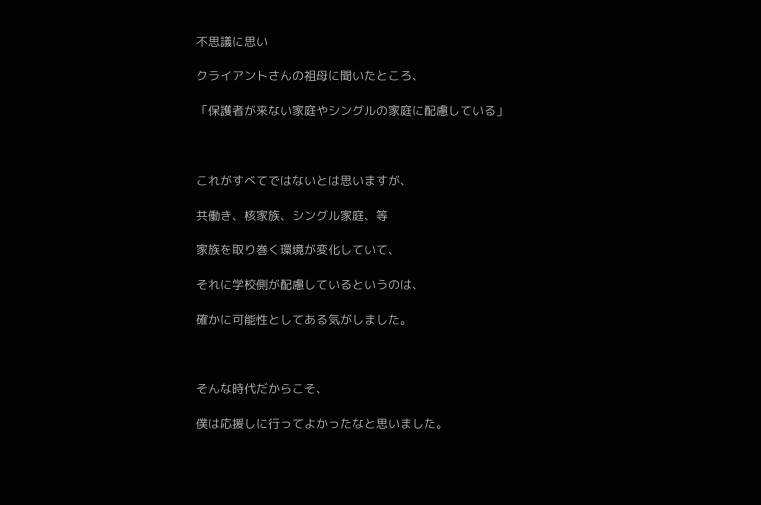不思議に思い

クライアントさんの祖母に聞いたところ、

「保護者が来ない家庭やシングルの家庭に配慮している」



これがすべてではないとは思いますが、

共働き、核家族、シングル家庭、等

家族を取り巻く環境が変化していて、

それに学校側が配慮しているというのは、

確かに可能性としてある気がしました。



そんな時代だからこそ、

僕は応援しに行ってよかったなと思いました。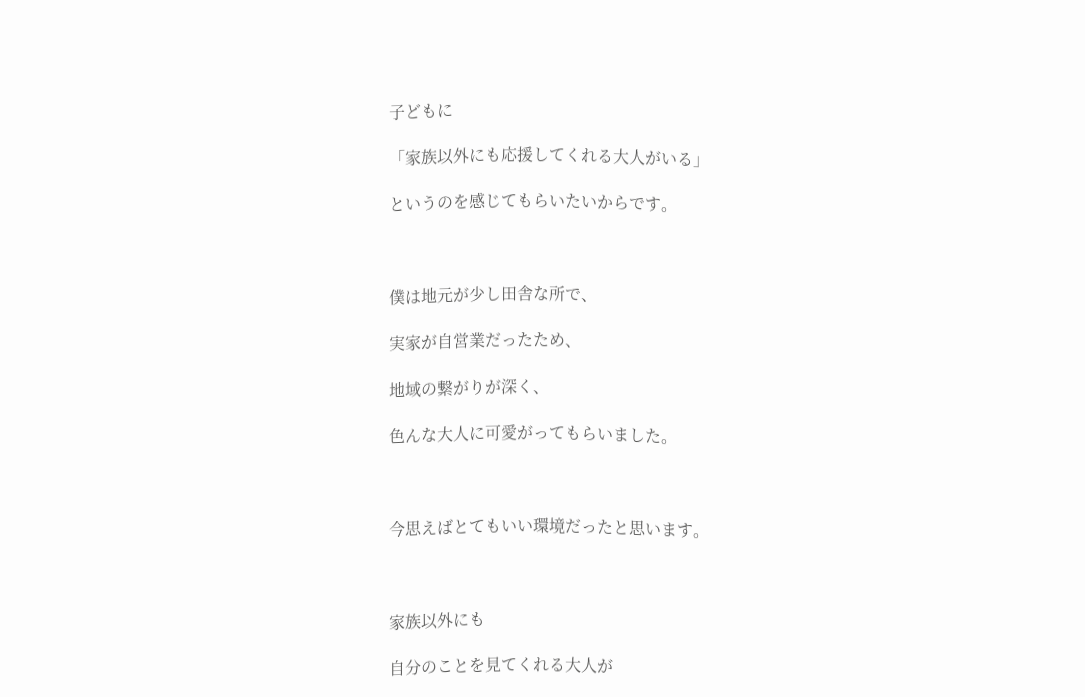子どもに

「家族以外にも応援してくれる大人がいる」

というのを感じてもらいたいからです。



僕は地元が少し田舎な所で、

実家が自営業だったため、

地域の繋がりが深く、

色んな大人に可愛がってもらいました。



今思えばとてもいい環境だったと思います。



家族以外にも

自分のことを見てくれる大人が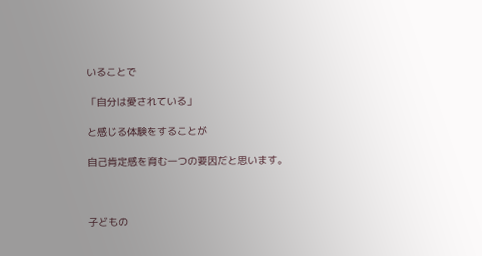いることで

「自分は愛されている」

と感じる体験をすることが

自己肯定感を育む一つの要因だと思います。



子どもの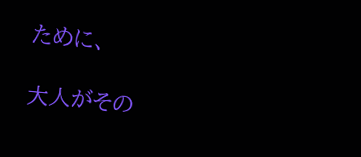ために、

大人がその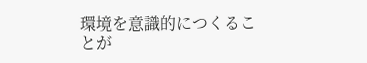環境を意識的につくることが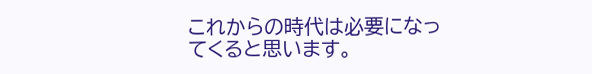これからの時代は必要になってくると思います。